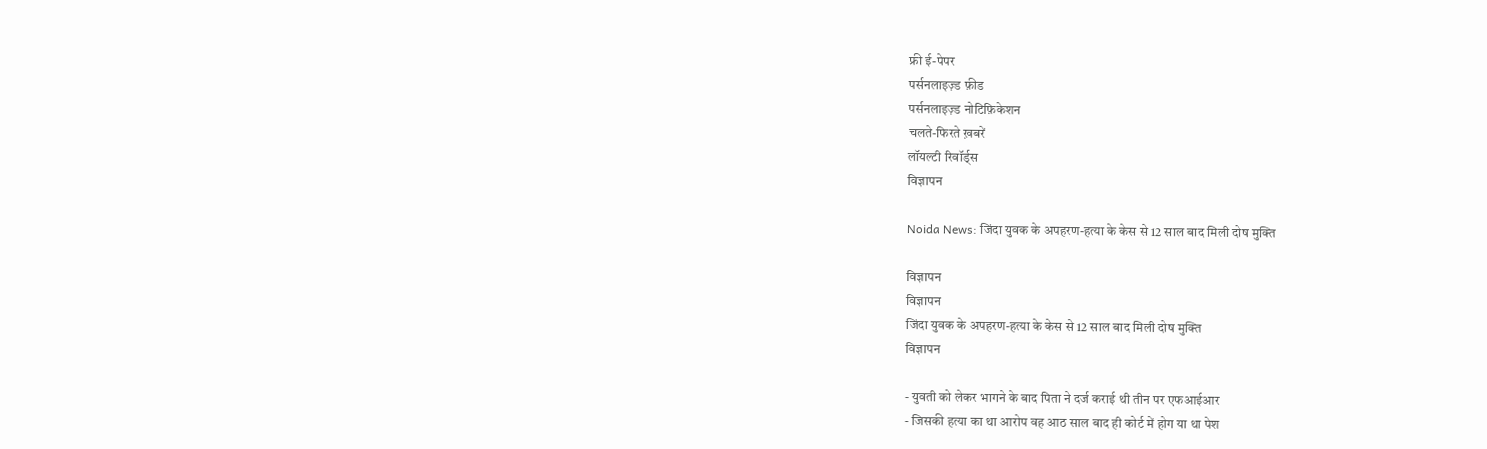फ्री ई-पेपर
पर्सनलाइज़्ड फ़ीड
पर्सनलाइज़्ड नोटिफ़िकेशन
चलते-फिरते ख़बरें
लॉयल्टी रिवॉर्ड्स
विज्ञापन

Noida News: जिंदा युवक के अपहरण-हत्या के केस से 12 साल बाद मिली दोष मुक्ति

विज्ञापन
विज्ञापन
जिंदा युवक के अपहरण-हत्या के केस से 12 साल बाद मिली दोष मुक्ति
विज्ञापन

- युवती को लेकर भागने के बाद पिता ने दर्ज कराई थी तीन पर एफआईआर
- जिसकी हत्या का था आरोप वह आठ साल बाद ही कोर्ट में होग या था पेश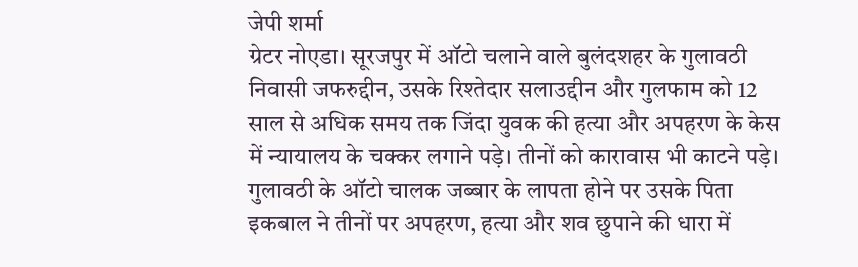जेपी शर्मा
ग्रेटर नोएडा। सूरजपुर में ऑटो चलाने वाले बुलंदशहर के गुलावठी निवासी जफरुद्दीन, उसके रिश्तेदार सलाउद्दीन और गुलफाम को 12 साल से अधिक समय तक जिंदा युवक की हत्या और अपहरण के केस में न्यायालय के चक्कर लगाने पड़े। तीनों को कारावास भी काटने पड़े। गुलावठी के ऑटो चालक जब्बार के लापता होने पर उसके पिता इकबाल ने तीनों पर अपहरण, हत्या और शव छुपाने की धारा में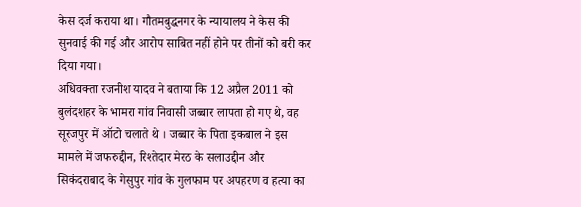केस दर्ज कराया था। गौतमबुद्धनगर के न्यायालय ने केस की सुनवाई की गई और आरोप साबित नहीं होने पर तीनों को बरी कर दिया गया।
अधिवक्ता रजनीश यादव ने बताया कि 12 अप्रैल 2011 को बुलंदशहर के भामरा गांव निवासी जब्बार लापता हो गए थे, वह सूरजपुर में ऑटो चलाते थे । जब्बार के पिता इकबाल ने इस मामले में जफरुद्दीन, रिश्तेदार मेरठ के सलाउद्दीन और सिकंदराबाद के गेसुपुर गांव के गुलफाम पर अपहरण व हत्या का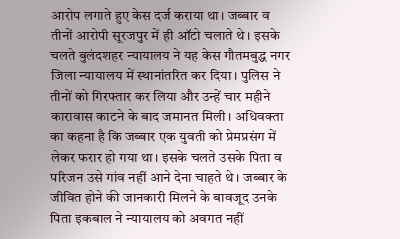आरोप लगाते हुए केस दर्ज कराया था। जब्बार व तीनों आरोपी सूरजपुर में ही ऑटो चलाते थे। इसके चलते बुलंदशहर न्यायालय ने यह केस गौतमबुद्ध नगर जिला न्यायालय में स्थानांतरित कर दिया। पुलिस ने तीनों को गिरफ्तार कर लिया और उन्हें चार महीने कारावास काटने के बाद जमानत मिली। अधिवक्ता का कहना है कि जब्बार एक युवती को प्रेमप्रसंग में लेकर फरार हो गया था। इसके चलते उसके पिता व परिजन उसे गांव नहीं आने देना चाहते थे। जब्बार के जीवित होने की जानकारी मिलने के बावजूद उनके पिता इकबाल ने न्यायालय को अवगत नहीं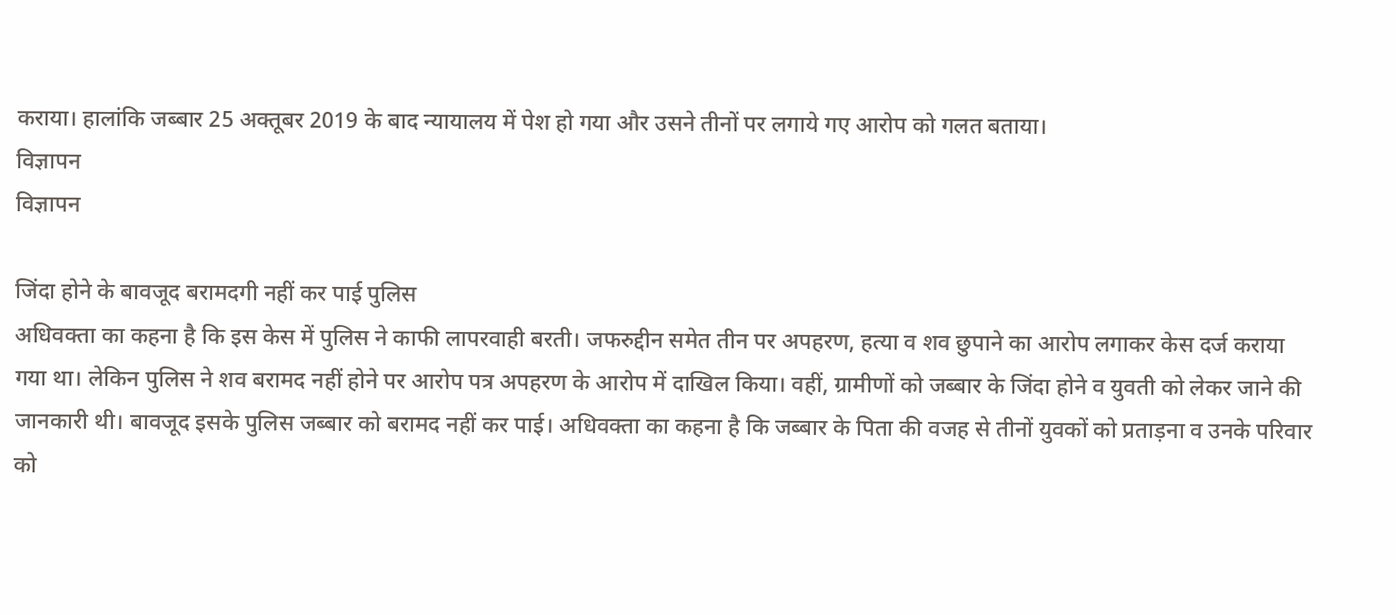कराया। हालांकि जब्बार 25 अक्तूबर 2019 के बाद न्यायालय में पेश हो गया और उसने तीनों पर लगाये गए आरोप को गलत बताया।
विज्ञापन
विज्ञापन

जिंदा होने के बावजूद बरामदगी नहीं कर पाई पुलिस
अधिवक्ता का कहना है कि इस केस में पुलिस ने काफी लापरवाही बरती। जफरुद्दीन समेत तीन पर अपहरण, हत्या व शव छुपाने का आरोप लगाकर केस दर्ज कराया गया था। लेकिन पुलिस ने शव बरामद नहीं होने पर आरोप पत्र अपहरण के आरोप में दाखिल किया। वहीं, ग्रामीणों को जब्बार के जिंदा होने व युवती को लेकर जाने की जानकारी थी। बावजूद इसके पुलिस जब्बार को बरामद नहीं कर पाई। अधिवक्ता का कहना है कि जब्बार के पिता की वजह से तीनों युवकों को प्रताड़ना व उनके परिवार को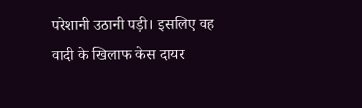परेशानी उठानी पड़ी। इसलिए वह वादी के खिलाफ केस दायर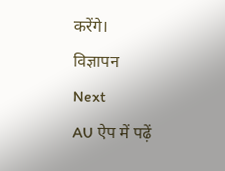करेंगे।
विज्ञापन
Next
AU ऐप में पढ़ें